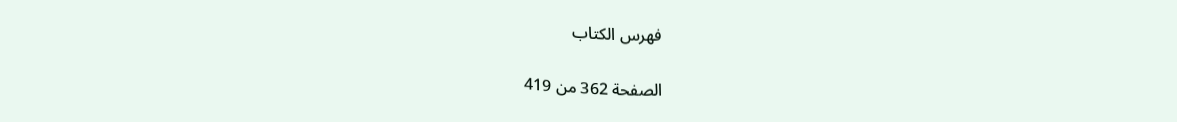فهرس الكتاب

الصفحة 362 من 419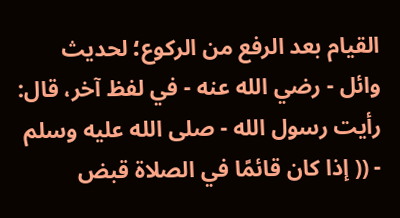القيام بعد الرفع من الركوع؛ لحديث وائل - رضي الله عنه - في لفظ آخر، قال: رأيت رسول الله - صلى الله عليه وسلم - (( إذا كان قائمًا في الصلاة قبض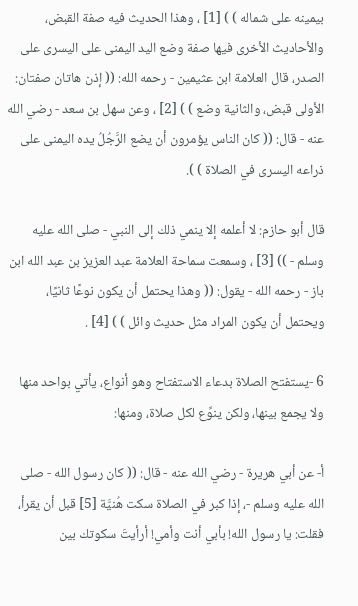بيمينه على شماله ) ) [1] ، وهذا الحديث فيه صفة القبض، والأحاديث الأخرى فيها صفة وضع اليد اليمنى على اليسرى على الصدر، قال العلامة ابن عثيمين - رحمه الله: (( إذن هاتان صفتان: الأولى قبض، والثانية وضع ) ) [2] ، وعن سهل بن سعد - رضي الله عنه - قال: (( كان الناس يؤمرون أن يضع الرَّجُلُ يده اليمنى على ذراعه اليسرى في الصلاة ) ).

قال أبو حازم: لا أعلمه إلا ينمي ذلك إلى النبي - صلى الله عليه وسلم - )) [3] ، وسمعت سماحة العلامة عبد العزيز بن عبد الله ابن باز - رحمه الله - يقول: (( وهذا يحتمل أن يكون نوعًا ثانيًا، ويحتمل أن يكون المراد مثل حديث وائل ) ) [4] .

6 -يستفتح الصلاة بدعاء الاستفتاح وهو أنواع، يأتي بواحد منها ولا يجمع بينها، ولكن ينوِّع لكل صلاة، ومنها:

أ- عن أبي هريرة - رضي الله عنه - قال: (( كان رسول الله - صلى الله عليه وسلم -، إذا كبر في الصلاة سكت هُنيَّة [5] قبل أن يقرأ، فقلت: يا رسول الله! بأبي أنت وأمي! أرأيتَ سكوتك بين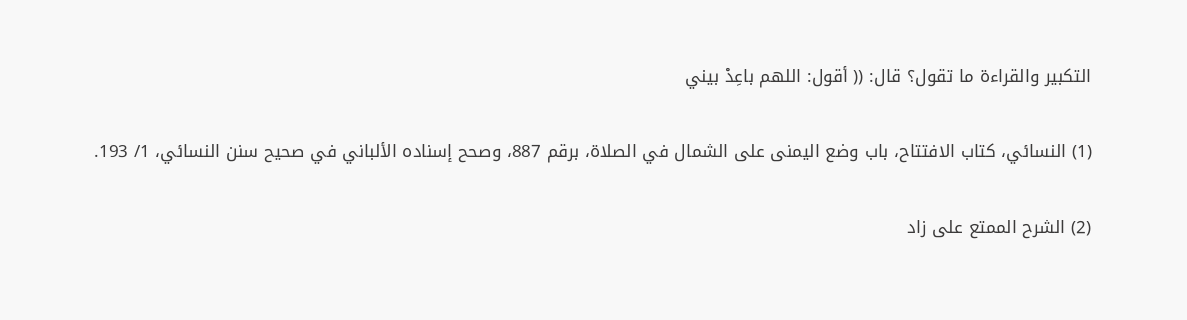التكبير والقراءة ما تقول؟ قال: (( أقول: اللهم باعِدْ بيني

(1) النسائي، كتاب الافتتاح، باب وضع اليمنى على الشمال في الصلاة، برقم 887، وصحح إسناده الألباني في صحيح سنن النسائي، 1/ 193.

(2) الشرح الممتع على زاد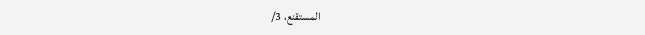المستقنع، 3/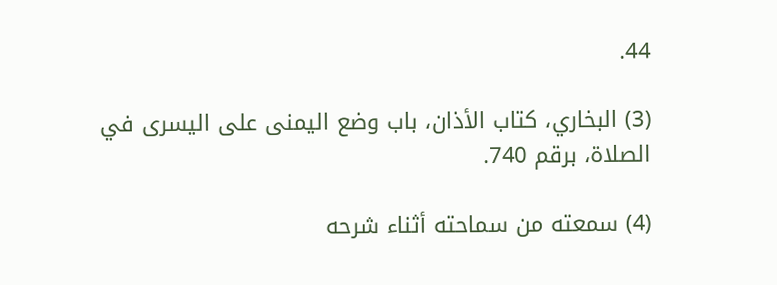44.

(3) البخاري، كتاب الأذان، باب وضع اليمنى على اليسرى في الصلاة، برقم 740.

(4) سمعته من سماحته أثناء شرحه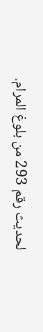لحديث رقم 293 من بلوغ المرام.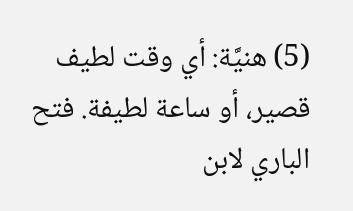(5) هنيَّة: أي وقت لطيف قصير، أو ساعة لطيفة. فتح الباري لابن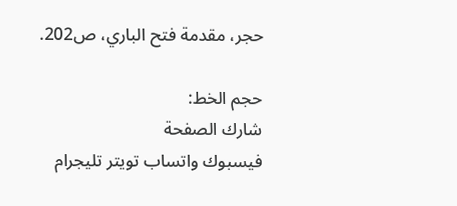حجر، مقدمة فتح الباري، ص202.

حجم الخط:
شارك الصفحة
فيسبوك واتساب تويتر تليجرام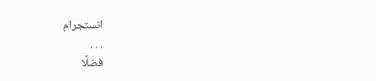انستجرام
. . .
فضلًا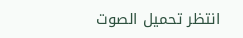انتظر تحميل الصوت